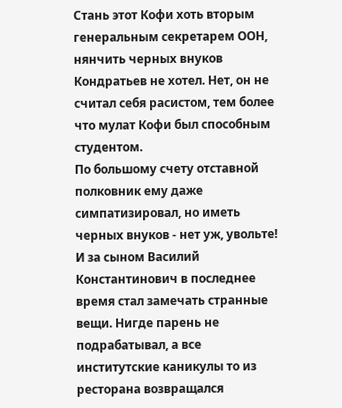Стань этот Кофи хоть вторым генеральным секретарем ООН, нянчить черных внуков Кондратьев не хотел. Нет, он не считал себя расистом, тем более что мулат Кофи был способным студентом.
По большому счету отставной полковник ему даже симпатизировал, но иметь черных внуков - нет уж, увольте!
И за сыном Василий Константинович в последнее время стал замечать странные вещи. Нигде парень не подрабатывал, а все институтские каникулы то из ресторана возвращался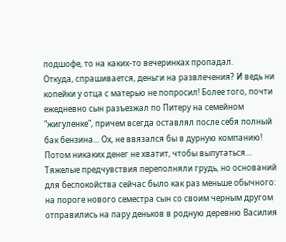подшофе, то на каких-то вечеринках пропадал.
Откуда, спрашивается, деньги на развлечения? И ведь ни копейки у отца с матерью не попросил! Более того, почти ежедневно сын разъезжал по Питеру на семейном "жигуленке", причем всегда оставлял после себя полный бак бензина... Ох, не ввязался бы в дурную компанию! Потом никаких денег не хватит, чтобы выпутаться...
Тяжелые предчувствия переполняли грудь, но оснований для беспокойства сейчас было как раз меньше обычного: на пороге нового семестра сын со своим черным другом отправились на пару деньков в родную деревню Василия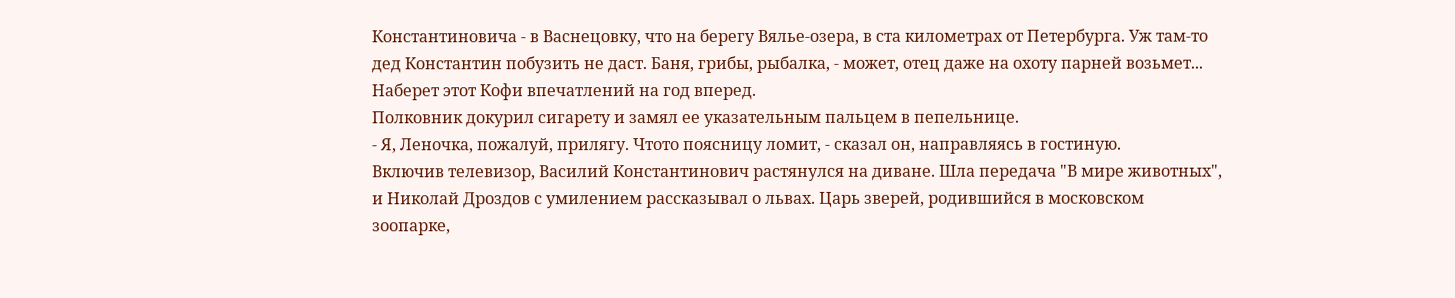Константиновича - в Васнецовку, что на берегу Вялье-озера, в ста километрах от Петербурга. Уж там-то дед Константин побузить не даст. Баня, грибы, рыбалка, - может, отец даже на охоту парней возьмет... Наберет этот Кофи впечатлений на год вперед.
Полковник докурил сигарету и замял ее указательным пальцем в пепельнице.
- Я, Леночка, пожалуй, прилягу. Чтото поясницу ломит, - сказал он, направляясь в гостиную.
Включив телевизор, Василий Константинович растянулся на диване. Шла передача "В мире животных", и Николай Дроздов с умилением рассказывал о львах. Царь зверей, родившийся в московском зоопарке,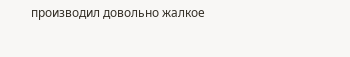производил довольно жалкое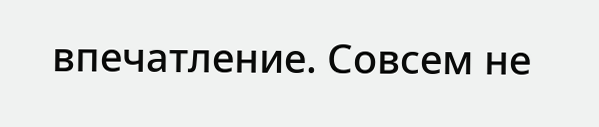впечатление. Совсем не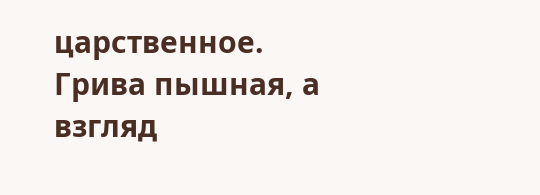царственное. Грива пышная, а взгляд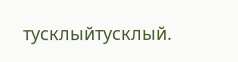тусклыйтусклый.